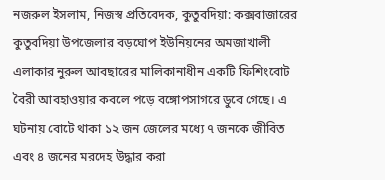নজরুল ইসলাম, নিজস্ব প্রতিবেদক, কুতুবদিয়া: কক্সবাজারের কুতুবদিয়া উপজেলার বড়ঘোপ ইউনিয়নের অমজাখালী এলাকার নুরুল আবছারের মালিকানাধীন একটি ফিশিংবোট বৈরী আবহাওয়ার কবলে পড়ে বঙ্গোপসাগরে ডুবে গেছে। এ ঘটনায় বোটে থাকা ১২ জন জেলের মধ্যে ৭ জনকে জীবিত এবং ৪ জনের মরদেহ উদ্ধার করা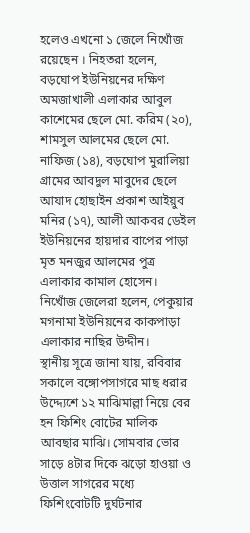হলেও এখনো ১ জেলে নিখোঁজ রয়েছেন । নিহতরা হলেন, বড়ঘোপ ইউনিয়নের দক্ষিণ অমজাখালী এলাকার আবুল কাশেমের ছেলে মো. করিম (২০), শামসুল আলমের ছেলে মো. নাফিজ (১৪), বড়ঘোপ মুরালিয়া গ্রামের আবদুল মাবুদের ছেলে আযাদ হোছাইন প্রকাশ আইয়ুব মনির (১৭), আলী আকবর ডেইল ইউনিয়নের হায়দার বাপের পাড়া মৃত মনজুর আলমের পুত্র এলাকার কামাল হোসেন।
নিখোঁজ জেলেরা হলেন, পেকুয়ার মগনামা ইউনিয়নের কাকপাড়া এলাকার নাছির উদ্দীন।
স্থানীয় সূত্রে জানা যায়, রবিবার সকালে বঙ্গোপসাগরে মাছ ধরার উদ্দ্যেশে ১২ মাঝিমাল্লা নিয়ে বের হন ফিশিং বোটের মালিক আবছার মাঝি। সোমবার ভোর সাড়ে ৪টার দিকে ঝড়ো হাওয়া ও উত্তাল সাগরের মধ্যে ফিশিংবোটটি দুর্ঘটনার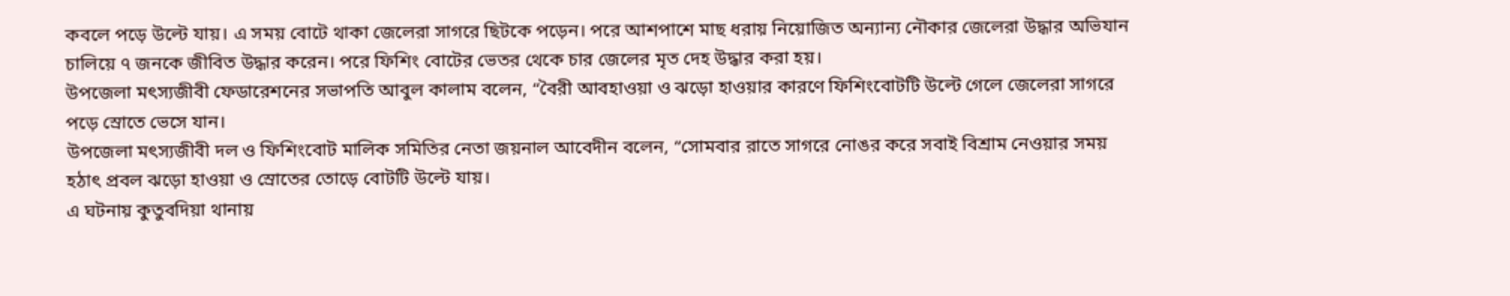কবলে পড়ে উল্টে যায়। এ সময় বোটে থাকা জেলেরা সাগরে ছিটকে পড়েন। পরে আশপাশে মাছ ধরায় নিয়োজিত অন্যান্য নৌকার জেলেরা উদ্ধার অভিযান চালিয়ে ৭ জনকে জীবিত উদ্ধার করেন। পরে ফিশিং বোটের ভেতর থেকে চার জেলের মৃত দেহ উদ্ধার করা হয়।
উপজেলা মৎস্যজীবী ফেডারেশনের সভাপতি আবুল কালাম বলেন, “বৈরী আবহাওয়া ও ঝড়ো হাওয়ার কারণে ফিশিংবোটটি উল্টে গেলে জেলেরা সাগরে পড়ে স্রোতে ভেসে যান।
উপজেলা মৎস্যজীবী দল ও ফিশিংবোট মালিক সমিতির নেতা জয়নাল আবেদীন বলেন, “সোমবার রাতে সাগরে নোঙর করে সবাই বিশ্রাম নেওয়ার সময় হঠাৎ প্রবল ঝড়ো হাওয়া ও স্রোতের তোড়ে বোটটি উল্টে যায়।
এ ঘটনায় কুতুবদিয়া থানায়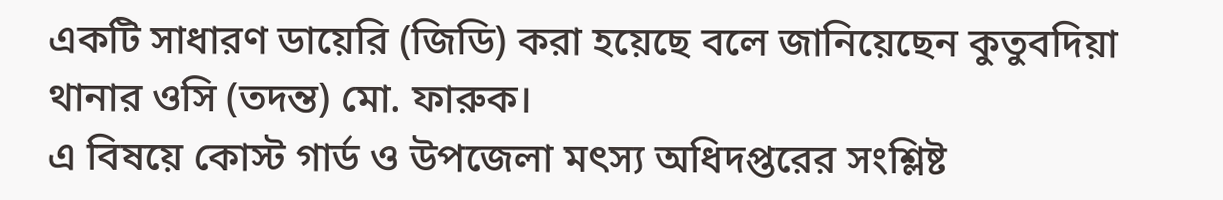একটি সাধারণ ডায়েরি (জিডি) করা হয়েছে বলে জানিয়েছেন কুতুবদিয়া থানার ওসি (তদন্ত) মো. ফারুক।
এ বিষয়ে কোস্ট গার্ড ও উপজেলা মৎস্য অধিদপ্তরের সংশ্লিষ্ট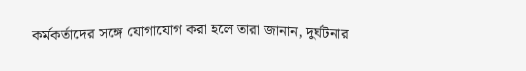কর্মকর্তাদের সঙ্গে যোগাযোগ করা হলে তারা জানান, দুর্ঘটনার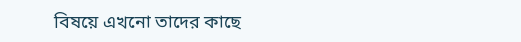বিষয়ে এখনো তাদের কাছে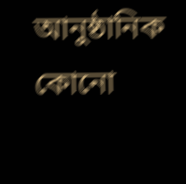আনুষ্ঠানিক কোনো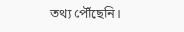তথ্য পৌঁছেনি।